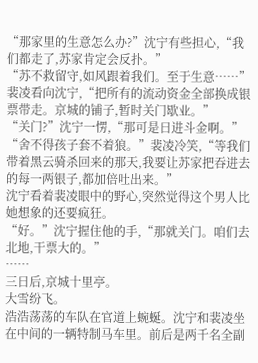“那家里的生意怎么办?”沈宁有些担心,“我们都走了,苏家肯定会反扑。”
“苏不救留守,如风跟着我们。至于生意……”裴凌看向沈宁,“把所有的流动资金全部换成银票带走。京城的铺子,暂时关门歇业。”
“关门?”沈宁一愣,“那可是日进斗金啊。”
“舍不得孩子套不着狼。”裴凌冷笑,“等我们带着黑云骑杀回来的那天,我要让苏家把吞进去的每一两银子,都加倍吐出来。”
沈宁看着裴凌眼中的野心,突然觉得这个男人比她想象的还要疯狂。
“好。”沈宁握住他的手,“那就关门。咱们去北地,干票大的。”
……
三日后,京城十里亭。
大雪纷飞。
浩浩荡荡的车队在官道上蜿蜒。沈宁和裴凌坐在中间的一辆特制马车里。前后是两千名全副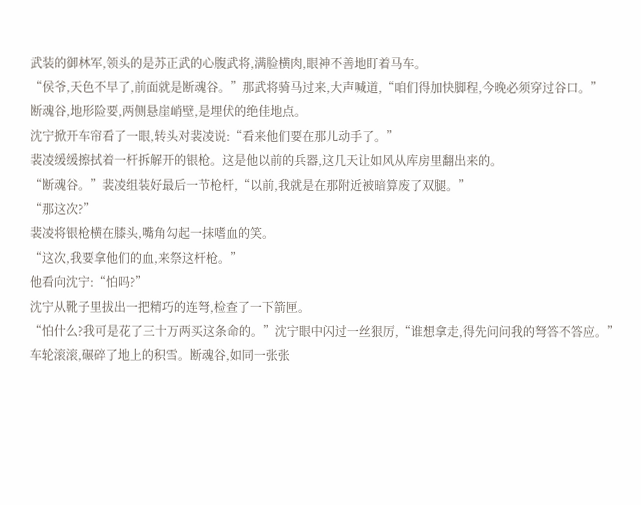武装的御林军,领头的是苏正武的心腹武将,满脸横肉,眼神不善地盯着马车。
“侯爷,天色不早了,前面就是断魂谷。”那武将骑马过来,大声喊道,“咱们得加快脚程,今晚必须穿过谷口。”
断魂谷,地形险要,两侧悬崖峭壁,是埋伏的绝佳地点。
沈宁掀开车帘看了一眼,转头对裴凌说:“看来他们要在那儿动手了。”
裴凌缓缓擦拭着一杆拆解开的银枪。这是他以前的兵器,这几天让如风从库房里翻出来的。
“断魂谷。”裴凌组装好最后一节枪杆,“以前,我就是在那附近被暗算废了双腿。”
“那这次?”
裴凌将银枪横在膝头,嘴角勾起一抹嗜血的笑。
“这次,我要拿他们的血,来祭这杆枪。”
他看向沈宁:“怕吗?”
沈宁从靴子里拔出一把精巧的连弩,检查了一下箭匣。
“怕什么?我可是花了三十万两买这条命的。”沈宁眼中闪过一丝狠厉,“谁想拿走,得先问问我的弩答不答应。”
车轮滚滚,碾碎了地上的积雪。断魂谷,如同一张张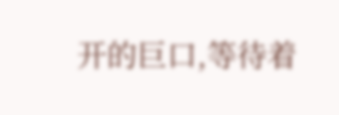开的巨口,等待着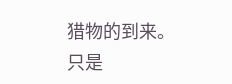猎物的到来。只是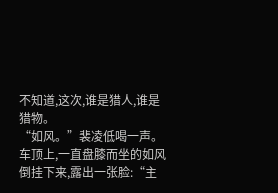不知道,这次,谁是猎人,谁是猎物。
“如风。”裴凌低喝一声。
车顶上,一直盘膝而坐的如风倒挂下来,露出一张脸:“主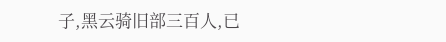子,黑云骑旧部三百人,已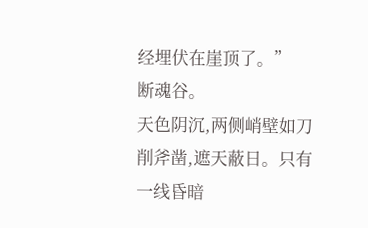经埋伏在崖顶了。”
断魂谷。
天色阴沉,两侧峭壁如刀削斧凿,遮天蔽日。只有一线昏暗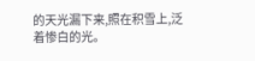的天光漏下来,照在积雪上,泛着惨白的光。